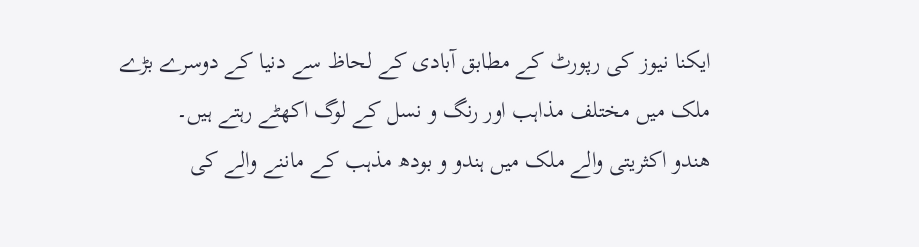ایکنا نیوز کی رپورٹ کے مطابق آبادی کے لحاظ سے دنیا کے دوسرے بڑے ملک میں مختلف مذاہب اور رنگ و نسل کے لوگ اکھٹے رہتے ہیں۔
ھندو اکثریتی والے ملک میں ہندو و بودھ مذہب کے ماننے والے کی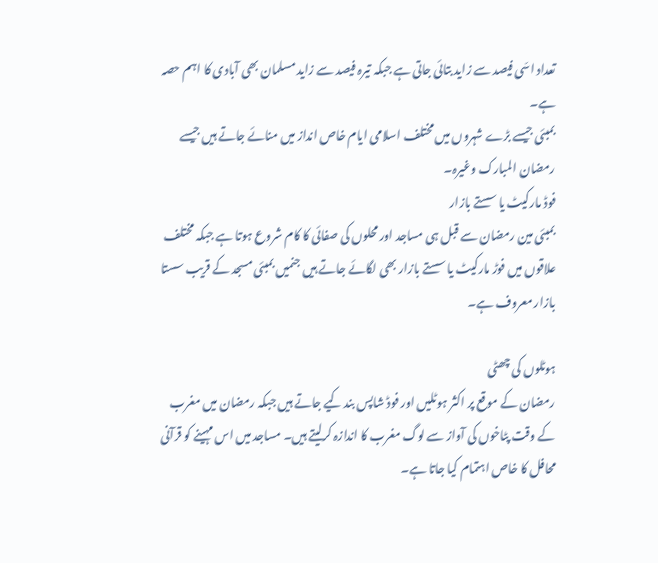تعداد اسّی فیصد سے زاید بتائی جاتی ہے جبکہ تیرہ فیصد سے زاید مسلمان بھی آبادی کا اہم حصہ ہے۔
بمبئی جیسے بڑے شہروں میں مختلف اسلامی ایام خاص انداز میں منائے جاتے ہیں جیسے رمضان المبارک وغیرہ۔
فوڈ مارکیٹ یا سستے بازار
بمبئی مین رمضان سے قبل ہی مساجد اور محلوں کی صفائی کا کام شروع ہوتا ہے جبکہ مختلف علاقوں میں فوڑ مارکیٹ یا سستے بازار بھی لگائے جاتے ہیں جنمیں بمبئی مسجد کے قریب سستا بازار معروف ہے۔

ہوٹلوں کی چھٹی
رمضان کے موقع پر اکثر ہوٹلیں اور فوڈ شاپس بند کیے جاتے ہیں جبکہ رمضان میں مغرب کے وقت پٹاخوں کی آواز سے لوگ مغرب کا اندازہ کرلیتے ہیں۔ مساجد میں اس مہینے کو قرآنی محافل کا خاص اہتمام کیا جاتا ہے۔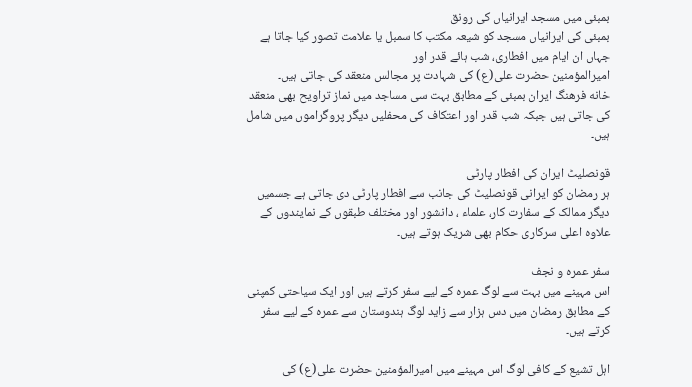بمبئی میں مسجد ایرانیاں کی رونق
بمبئی کی ایرانیاں مسجد کو شیعہ مکتب کا سمبل یا علامت تصور کیا جاتا ہے جہاں ان ایام میں افطاری، شب ہائے قدر اور
امیرالمؤمنین حضرت علی(ع) کی شہادت پر مجالس منعقد کی جاتی ہیں۔
خانه فرهنگ ایران بمبئی کے مطابق بہت سی مساجد میں نماز تراویح بھی منعقد کی جاتی ہیں جبکہ شب قدر اور اعتکاف کی محفلیں دیگر پروگراموں میں شامل ہیں۔

قونصلیٹ ایران کی افطار پارٹی
ہر رمضان کو ایرانی قونصلیٹ کی جانب سے افطار پارٹی دی جاتی ہے جسمیں دیگر ممالک کے سفارت کار، علماء ، دانشور اور مختلف طبقوں کے نمایندوں کے علاوہ اعلی سرکاری حکام بھی شریک ہوتے ہیں۔

سفر عمره و نجف
اس مہینے میں بہت سے لوگ عمرہ کے لیے سفر کرتے ہیں اور ایک سیاحتی کمپنی کے مطابق رمضان میں دس ہزار سے زاید لوگ ہندوستان سے عمرہ کے لیے سفر کرتے ہیں۔

اہل تشیع کے کافی لوگ اس مہینے میں امیرالمؤمنین حضرت علی(ع) کی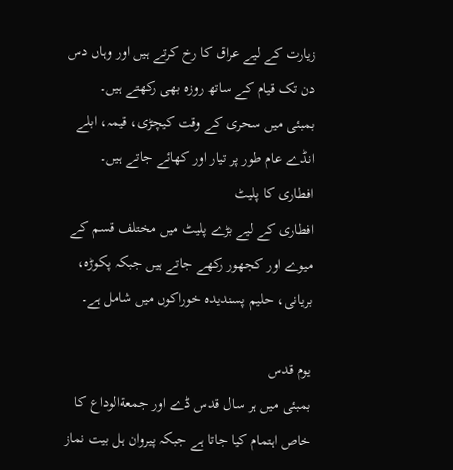زیارت کے لیے عراق کا رخ کرتے ہیں اور وہاں دس دن تک قیام کے ساتھ روزہ بھی رکھتے ہیں۔
بمبئی میں سحری کے وقت کیچڑی، قیمہ، ابلے انڈے عام طور پر تیار اور کھائے جاتے ہیں۔
افطاری کا پلیٹ
افطاری کے لیے بڑے پلیٹ میں مختلف قسم کے میوے اور کجھور رکھے جاتے ہیں جبکہ پکوڑہ، بریانی، حلیم پسندیدہ خوراکوں میں شامل ہے۔

یوم قدس
بمبئی میں ہر سال قدس ڈے اور جمعةالوداع کا خاص اہتمام کیا جاتا ہے جبکہ پیروان ہل بیت نماز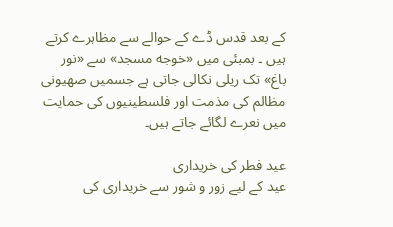کے بعد قدس ڈے کے حوالے سے مظاہرے کرتے ہیں ۔ بمبئی میں «خوجه مسجد» سے «نور باغ» تک ریلی نکالی جاتی ہے جسمیں صھیونی مظالم کی مذمت اور فلسطینیوں کی حمایت میں نعرے لگائے جاتے ہیں۔

عید فطر کی خریداری
عید کے لیے زور و شور سے خریداری کی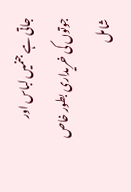جاتی ہے جنمیں لباس اور جوتوں کی خریداری بطور خاص شامل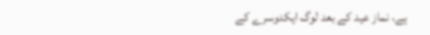ہے، نماز عید کے بعد لوگ ایکدوسرے کے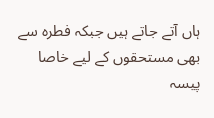ہاں آتے جاتے ہیں جبکہ فطرہ سے بھی مستحقوں کے لیے خاصا پیسہ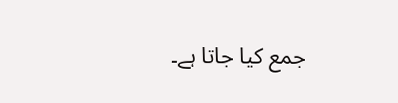جمع کیا جاتا ہے۔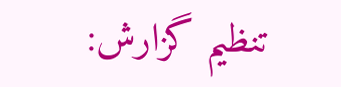تنظیم گزارش: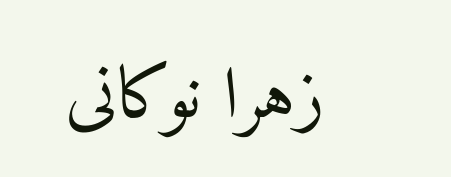زهرا نوکانی